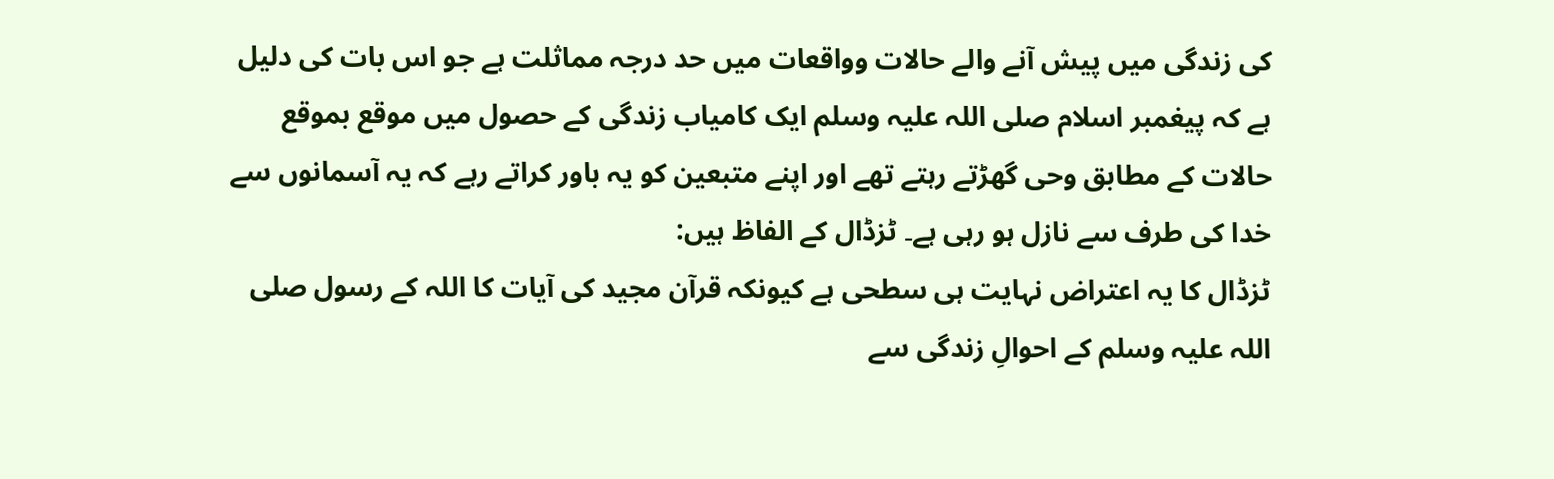کی زندگی میں پیش آنے والے حالات وواقعات میں حد درجہ مماثلت ہے جو اس بات کی دلیل ہے کہ پیغمبر اسلام صلی اللہ علیہ وسلم ایک کامیاب زندگی کے حصول میں موقع بموقع حالات کے مطابق وحی گھڑتے رہتے تھے اور اپنے متبعین کو یہ باور کراتے رہے کہ یہ آسمانوں سے خدا کی طرف سے نازل ہو رہی ہے۔ ٹزڈال کے الفاظ ہیں:
ٹزڈال کا یہ اعتراض نہایت ہی سطحی ہے کیونکہ قرآن مجید کی آیات کا اللہ کے رسول صلی اللہ علیہ وسلم کے احوالِ زندگی سے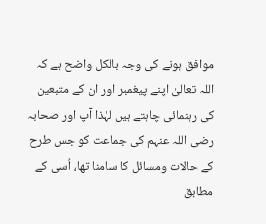موافق ہونے کی وجہ بالکل واضح ہے کہ اللہ تعالیٰ اپنے پیغمبر اور ان کے متبعین کی رہنمائی چاہتے ہیں لہٰذا آپ اور صحابہ رضی اللہ عنہم کی جماعت کو جس طرح کے حالات ومسائل کا سامنا تھا، اُسی کے مطابق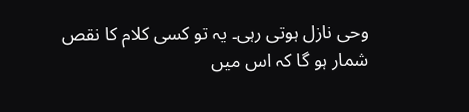وحی نازل ہوتی رہی۔ یہ تو کسی کلام کا نقص شمار ہو گا کہ اس میں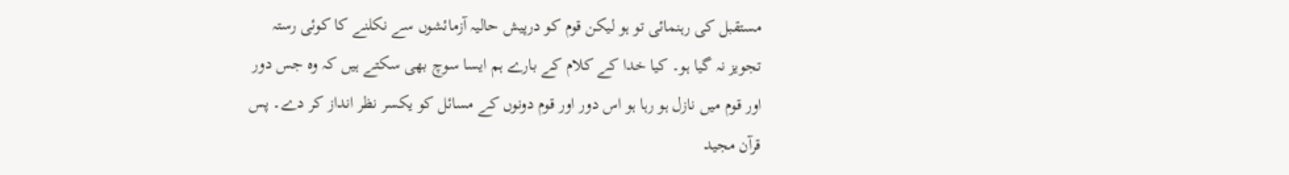مستقبل کی رہنمائی تو ہو لیکن قوم کو درپیش حالیہ آزمائشوں سے نکلنے کا کوئی رستہ تجویز نہ گیا ہو۔ کیا خدا کے کلام کے بارے ہم ایسا سوچ بھی سکتے ہیں کہ وہ جس دور اور قوم میں نازل ہو رہا ہو اس دور اور قوم دونوں کے مسائل کو یکسر نظر انداز کر دے۔ پس قرآن مجید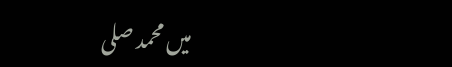میں محمد صلی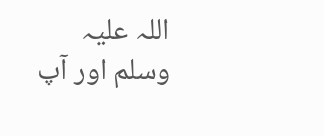اللہ علیہ وسلم اور آپ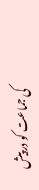کی جماعت کو درپیش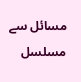مسائل سے مسلسل